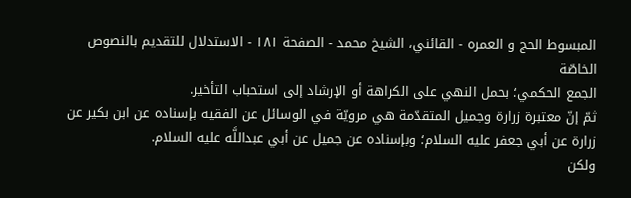المبسوط الحج و العمره - القائني، الشيخ محمد - الصفحة ١٨١ - الاستدلال للتقديم بالنصوص الخاصّة
الجمع الحكمي؛ بحمل النهي على الكراهة أو الإرشاد إلى استحباب التأخير.
ثمّ إنّ معتبرة زرارة وجميل المتقدّمة هي مرويّة في الوسائل عن الفقيه بإسناده عن ابن بكير عن زرارة عن أبي جعفر عليه السلام؛ وبإسناده عن جميل عن أبي عبداللَّه عليه السلام.
ولكن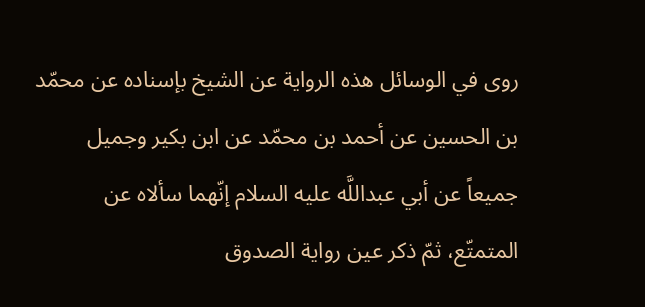روى في الوسائل هذه الرواية عن الشيخ بإسناده عن محمّد بن الحسين عن أحمد بن محمّد عن ابن بكير وجميل جميعاً عن أبي عبداللَّه عليه السلام إنّهما سألاه عن المتمتّع، ثمّ ذكر عين رواية الصدوق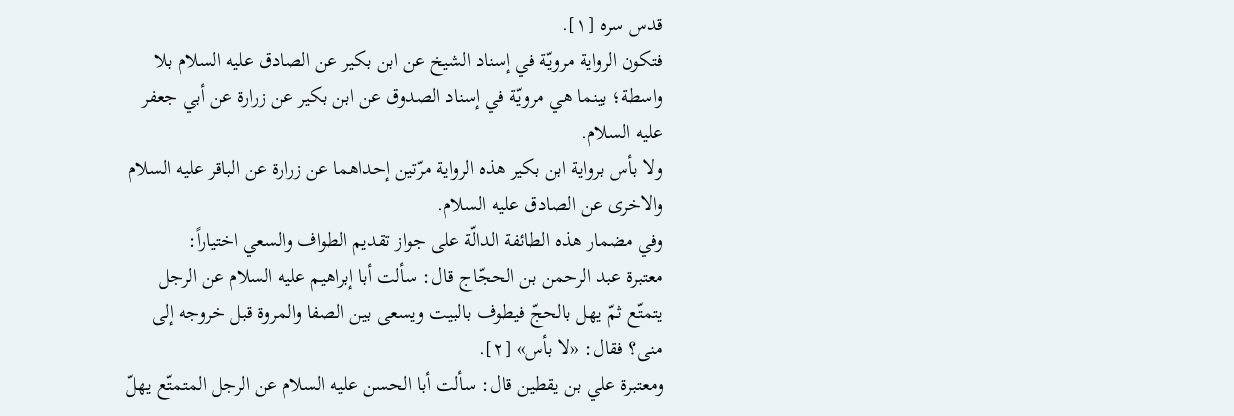قدس سره [١].
فتكون الرواية مرويّة في إسناد الشيخ عن ابن بكير عن الصادق عليه السلام بلا واسطة؛ بينما هي مرويّة في إسناد الصدوق عن ابن بكير عن زرارة عن أبي جعفر عليه السلام.
ولا بأس برواية ابن بكير هذه الرواية مرّتين إحداهما عن زرارة عن الباقر عليه السلام والاخرى عن الصادق عليه السلام.
وفي مضمار هذه الطائفة الدالّة على جواز تقديم الطواف والسعي اختياراً:
معتبرة عبد الرحمن بن الحجّاج قال: سألت أبا إبراهيم عليه السلام عن الرجل يتمتّع ثمّ يهل بالحجّ فيطوف بالبيت ويسعى بين الصفا والمروة قبل خروجه إلى منى؟ فقال: «لا بأس» [٢].
ومعتبرة علي بن يقطين قال: سألت أبا الحسن عليه السلام عن الرجل المتمتّع يهلّ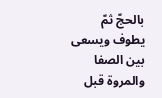بالحجّ ثمّ يطوف ويسعى بين الصفا والمروة قبل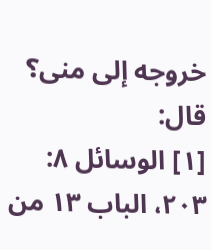خروجه إلى منى؟ قال:
[١] الوسائل ٨: ٢٠٣، الباب ١٣ من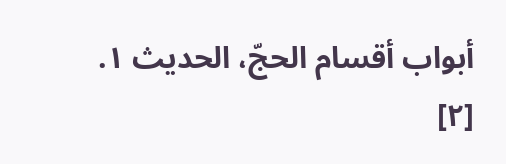أبواب أقسام الحجّ، الحديث ١.
[٢]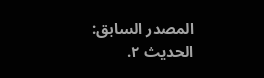المصدر السابق: الحديث ٢.